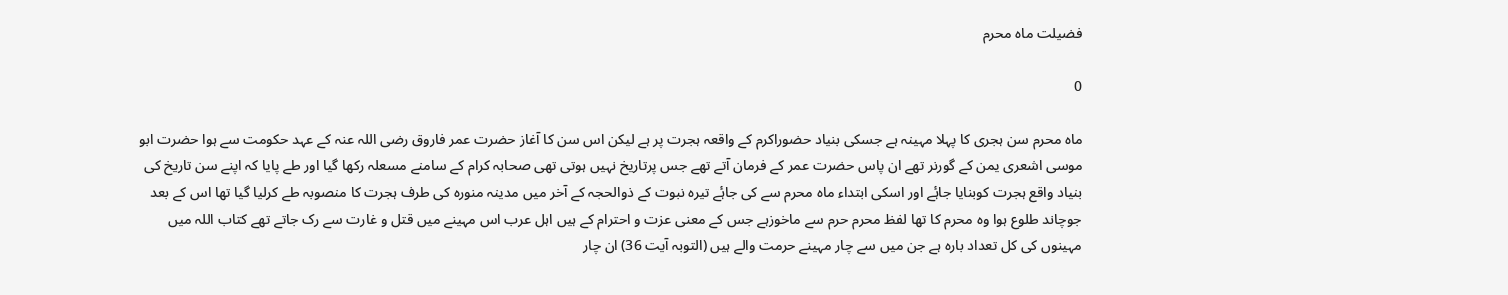فضیلت ماہ محرم

0

ماہ محرم سن ہجری کا پہلا مہینہ ہے جسکی بنیاد حضوراکرم کے واقعہ ہجرت پر ہے لیکن اس سن کا آغاز حضرت عمر فاروق رضی اللہ عنہ کے عہد حکومت سے ہوا حضرت ابو موسی اشعری یمن کے گورنر تھے ان پاس حضرت عمر کے فرمان آتے تھے جس پرتاریخ نہیں ہوتی تھی صحابہ کرام کے سامنے مسعلہ رکھا گیا اور طے پایا کہ اپنے سن تاریخ کی بنیاد واقع ہجرت کوبنایا جاۂے اور اسکی ابتداء ماہ محرم سے کی جاۂے تیرہ نبوت کے ذوالحجہ کے آخر میں مدینہ منورہ کی طرف ہجرت کا منصوبہ طے کرلیا گیا تھا اس کے بعد جوچاند طلوع ہوا وہ محرم کا تھا لفظ محرم حرم سے ماخوزہے جس کے معنی عزت و احترام کے ہیں اہل عرب اس مہینے میں قتل و غارت سے رک جاتے تھے کتاب اللہ میں مہینوں کی کل تعداد بارہ ہے جن میں سے چار مہینے حرمت والے ہیں (التوبہ آیت 36) ان چار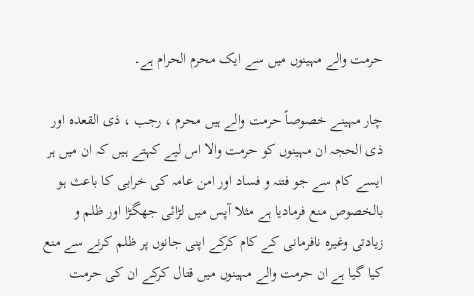حرمت والے مہینوں میں سے ایک محرم الحرام ہے۔

چار مہینے خصوصاً حرمت والے ہیں محرم ، رجب ، ذی القعدہ اور ذی الحجہ ان مہینوں کو حرمت والا اس لیے کہتے ہیں کہ ان میں ہر ایسے کام سے جو فتنہ و فساد اور امن عامہ کی خرابی کا باعث ہو بالخصوص منع فرمادیا ہے مثلا آپس میں لڑائی جھگڑا اور ظلم و زیادتی وغیرہ نافرمانی کے کام کرکے اپنی جانوں پر ظلم کرنے سے منع کیا گیا ہے ان حرمت والے مہینوں میں قتال کرکے ان کی حرمت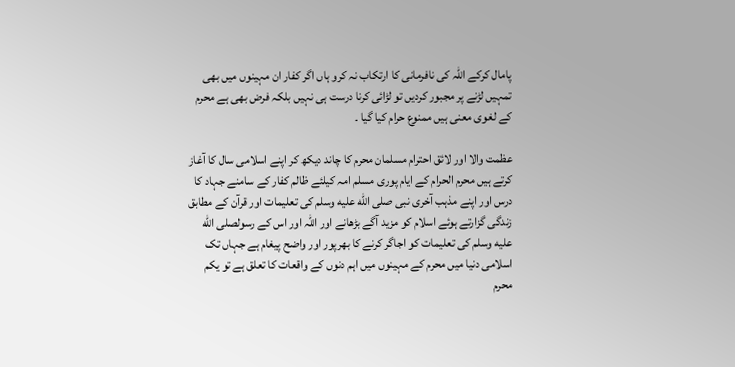پامال کرکے اللہ کی نافرمانی کا ارتکاب نہ کرو ہاں اگر کفار ان مہینوں میں بھی تمہیں لڑنے پر مجبور کردیں تو لڑائی کرنا درست ہی نہیں بلکہ فرض بھی ہے محرم کے لغوی معنی ہیں ممنوع حرام کیا گیا ۔

عظمت والا اور لائق احترام مسلمان محرم کا چاند دیکھ کر اپنے اسلامی سال کا آغاز کرتے ہیں محرم الحرام کے ایام پوری مسلم امہ کیلئے ظالم کفار کے سامنے جہاد کا درس اور اپنے مذہب آخری نبی صلى الله عليه وسلم کی تعلیمات اور قرآن کے مطابق زندگی گزارتے ہوئے اسلام کو مزید آگے بڑھانے اور اللہ اور اس کے رسولصلى الله عليه وسلم کی تعلیمات کو اجاگر کرنے کا بھرپور اور واضح پیغام ہے جہاں تک اسلامی دنیا میں محرم کے مہینوں میں اہم دنوں کے واقعات کا تعلق ہے تو یکم محرم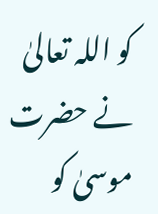کو اللہ تعالیٰ نے حضرت موسیٰ کو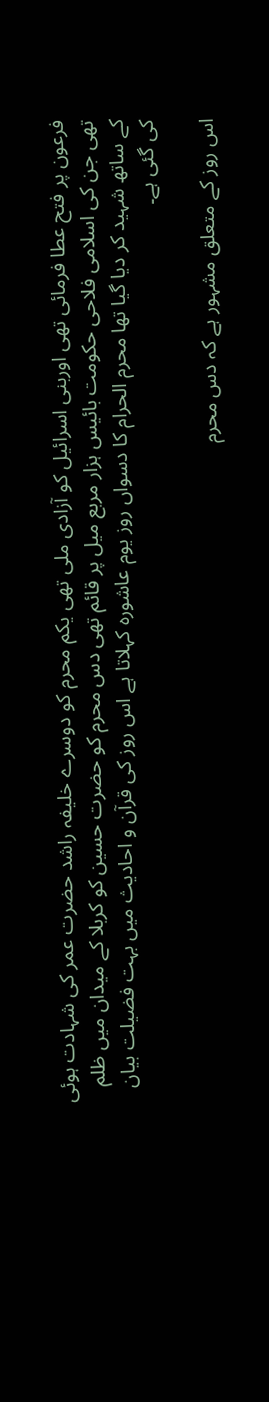فرعون پر فتح عطا فرمائی تھی اوربنی اسرائیل کو آزادی ملی تھی یکم محرم کو دوسرے خلیفہ راشد حضرت عمر کی شہادت ہوئی تھی جن کی اسلامی فلاحی حکومت بائیس ہزار مربع میل پر قائم تھی دس محرم کو حضرت حسین کو کربلا کے میدان میں ظلم کے ساتھ شہید کر دیا گیا تھا محرم الحرام کا دسواں روز یوم عاشورہ کہلاتا ہے اس روز کی قرآن و احادیث میں بہت فضیلت بیان کی گئی ہے۔

اس روز کے متعلق مشہور ہے کہ دس محرم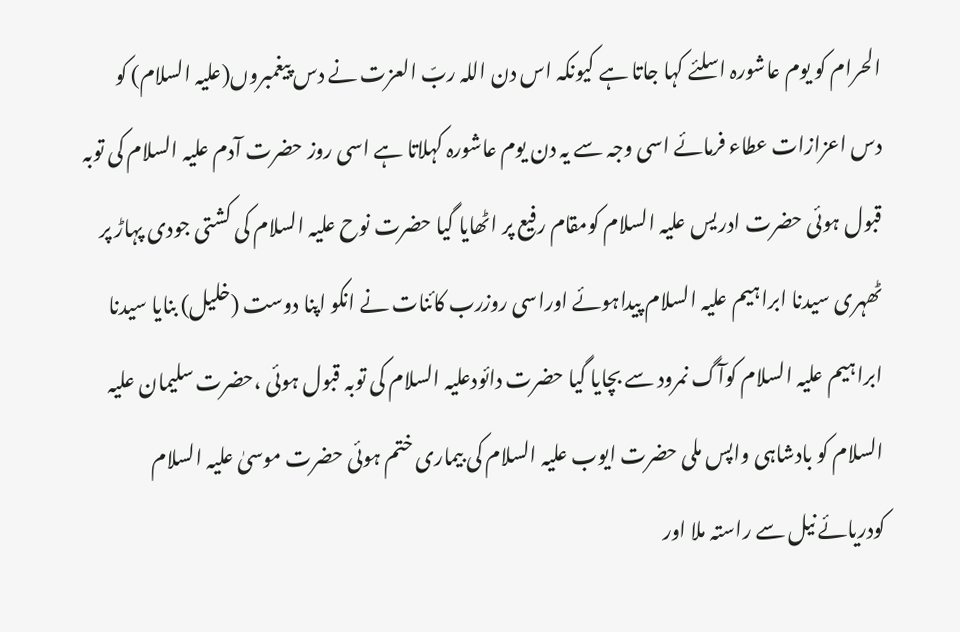الحرام کو یوم عاشورہ اسلئے کہا جاتا ہے کیونکہ اس دن اللہ ربّ العزت نے دس پیغمبروں(علیہ السلام) کو دس اعزازات عطاء فرمائے اسی وجہ سے یہ دن یوم عاشورہ کہلاتا ہے اسی روز حضرت آدم علیہ السلام کی توبہ قبول ہوئی حضرت ادریس علیہ السلام کومقام رفیع پر اٹھایا گیا حضرت نوح علیہ السلام کی کشتی جودی پہاڑ پر ٹھہری سیدنا ابراہیم علیہ السلام پیداہوئے اوراسی روزرب کائنات نے انکو اپنا دوست (خلیل) بنایا سیدنا ابراہیم علیہ السلام کوآگ نمرود سے بچایا گیا حضرت دائودعلیہ السلام کی توبہ قبول ہوئی ،حضرت سلیمان علیہ السلام کو بادشاہی واپس ملی حضرت ایوب علیہ السلام کی بیماری ختم ہوئی حضرت موسیٰ علیہ السلام کودریائے نیل سے راستہ ملا اور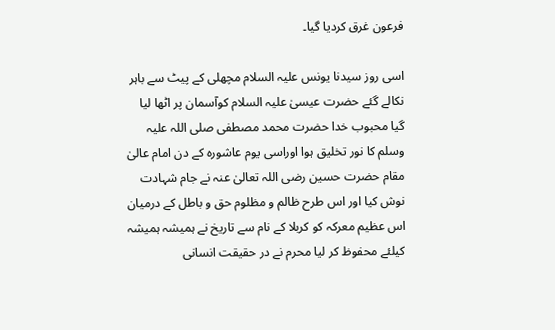فرعون غرق کردیا گیا۔

اسی روز سیدنا یونس علیہ السلام مچھلی کے پیٹ سے باہر نکالے گئے حضرت عیسیٰ علیہ السلام کوآسمان پر اٹھا لیا گیا محبوب خدا حضرت محمد مصطفی صلی اللہ علیہ وسلم کا نور تخلیق ہوا اوراسی یوم عاشورہ کے دن امام عالیٰ مقام حضرت حسین رضی اللہ تعالیٰ عنہ نے جام شہادت نوش کیا اور اس طرح ظالم و مظلوم حق و باطل کے درمیان اس عظیم معرکہ کو کربلا کے نام سے تاریخ نے ہمیشہ ہمیشہ کیلئے محفوظ کر لیا محرم نے در حقیقت انسانی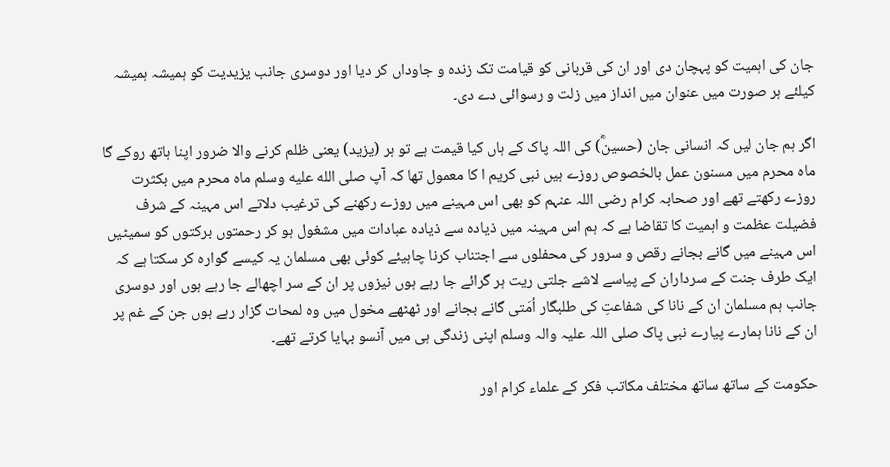جان کی اہمیت کو پہچان دی اور ان کی قربانی کو قیامت تک زندہ و جاوداں کر دیا اور دوسری جانب یزیدیت کو ہمیشہ ہمیشہ کیلئے ہر صورت میں عنوان میں انداز میں زلت و رسوائی دے دی۔

اگر ہم جان لیں کہ انسانی جان (حسینؓ) کی اللہ پاک کے ہاں کیا قیمت ہے تو ہر (یزید) یعنی ظلم کرنے والا ضرور اپنا ہاتھ روکے گا ماہ محرم میں مسنون عمل بالخصوص روزے ہیں نبی کریم ا کا معمول تھا کہ آپ صلى الله عليه وسلم ماہ محرم میں بکثرت روزے رکھتے تھے اور صحابہ کرام رضی اللہ عنہم کو بھی اس مہینے میں روزے رکھنے کی ترغیب دلاتے اس مہینہ کے شرف فضیلت عظمت و اہمیت کا تقاضا ہے کہ ہم اس مہینہ میں ذیادہ سے ذیادہ عبادات میں مشغول ہو کر رحمتوں برکتوں کو سمیٹیں اس مہینے میں گانے بجانے رقص و سرور کی محفلوں سے اجتناب کرنا چاہیئے کوئی بھی مسلمان یہ کیسے گوارہ کر سکتا ہے کہ ایک طرف جنت کے سرداران کے پیاسے لاشے جلتی ریت ہر گرائے جا رہے ہوں نیزوں پر ان کے سر اچھالے جا رہے ہوں اور دوسری جانب ہم مسلمان ان کے نانا کی شفاعتِ کی طلبگار اُمَتی گانے بجانے اور ٹھٹھے مخول میں وہ لمحات گزار رہے ہوں جن کے غم پر ان کے نانا ہمارے پیارے نبی پاک صلی اللہ علیہ والہ وسلم اپنی زندگی ہی میں آنسو بہایا کرتے تھے۔

حکومت کے ساتھ ساتھ مختلف مکاتب فکر کے علماء کرام اور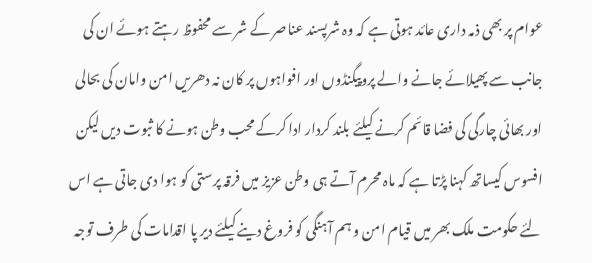عوام پر بھی ذمہ داری عائد ہوتی ہے کہ وہ شرپسند عناصر کے شر سے محفوظ رہتے ہوئے ان کی جانب سے پھیلائے جانے والے پروپیگنڈوں اور افواہوں پر کان نہ دھریں امن وامان کی بحالی اور بھائی چارگی کی فضا قائم کرنے کیلئے بلند کردار ادا کرکے محب وطن ہونے کا ثبوت دیں لیکن افسوس کیساتھ کہنا پڑتا ہے کہ ماہ محرم آتے ہی وطن عزیز میں فرقہ پرستی کو ہوا دی جاتی ہے اس لئے حکومت ملک بھر میں قیام امن و ہم آہنگی کو فروغ دینے کیلئے دیر پا اقدامات کی طرف توجہ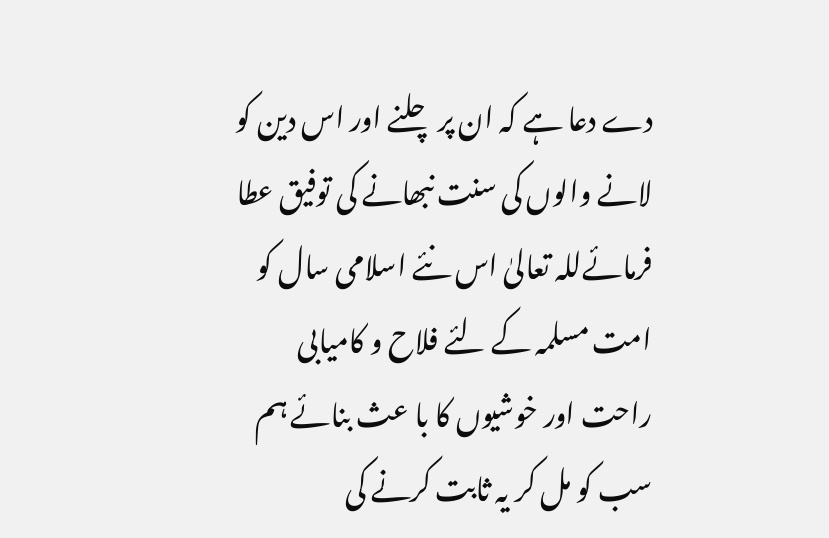دے دعا ہے کہ ان پر چلنے اور اس دین کو لانے والوں کی سنت نبھانے کی توفیق عطا فرمائےللہ تعالیٰ اس نئے اسلامی سال کو امت مسلمہ کے لئے فلاح و کامیابی راحت اور خوشیوں کا با عث بنائے ہم سب کو مل کر یہ ثابت کرنے کی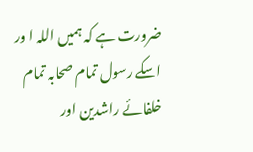ضرورت ہے کہ ہمیں اللہ ا ور اسکے رسول تمام صحابہ تمام خلفائے راشدین اور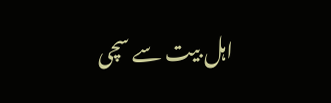اہل بیت سے سچی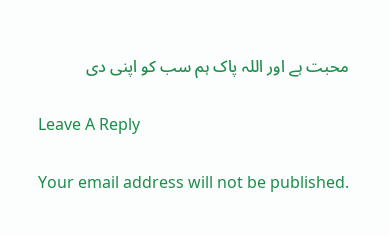محبت ہے اور اللہ پاک ہم سب کو اپنی دی

Leave A Reply

Your email address will not be published.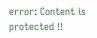error: Content is protected !!